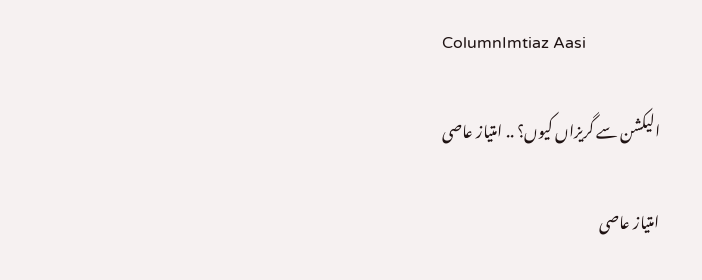ColumnImtiaz Aasi

الیکشن سے گریزاں کیوں؟ .. امتیاز عاصی

امتیاز عاصی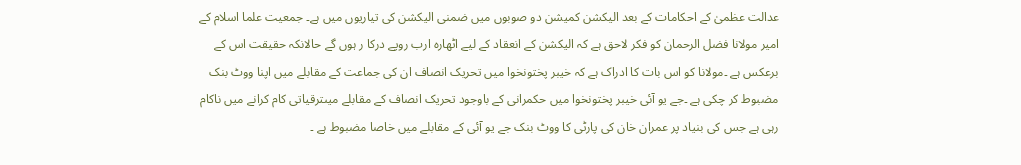عدالت عظمیٰ کے احکامات کے بعد الیکشن کمیشن دو صوبوں میں ضمنی الیکشن کی تیاریوں میں ہے۔ جمعیت علما اسلام کے امیر مولانا فضل الرحمان کو فکر لاحق ہے کہ الیکشن کے انعقاد کے لیے اٹھارہ ارب روپے درکا ر ہوں گے حالانکہ حقیقت اس کے برعکس ہے ۔مولانا کو اس بات کا ادراک ہے کہ خیبر پختونخوا میں تحریک انصاف ان کی جماعت کے مقابلے میں اپنا ووٹ بنک مضبوط کر چکی ہے ۔جے یو آئی خیبر پختونخوا میں حکمرانی کے باوجود تحریک انصاف کے مقابلے میںترقیاتی کام کرانے میں ناکام رہی ہے جس کی بنیاد پر عمران خان کی پارٹی کا ووٹ بنک جے یو آئی کے مقابلے میں خاصا مضبوط ہے ۔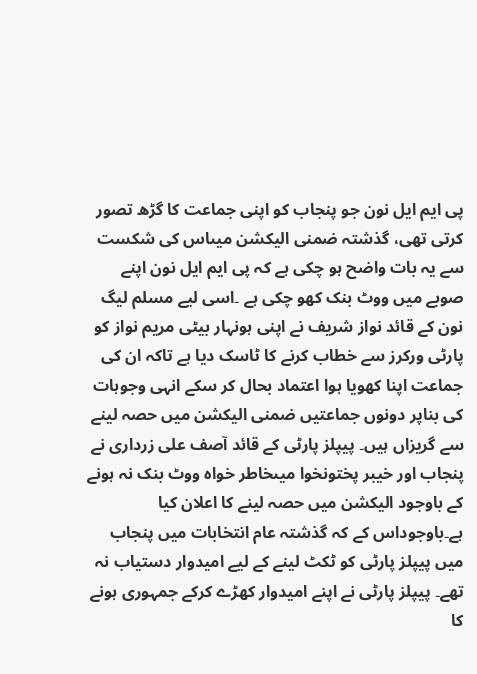پی ایم ایل نون جو پنجاب کو اپنی جماعت کا گڑھ تصور کرتی تھی، گذشتہ ضمنی الیکشن میںاس کی شکست سے یہ بات واضح ہو چکی ہے کہ پی ایم ایل نون اپنے صوبے میں ووٹ بنک کھو چکی ہے ۔اسی لیے مسلم لیگ نون کے قائد نواز شریف نے اپنی ہونہار بیٹی مریم نواز کو پارٹی ورکرز سے خطاب کرنے کا ٹاسک دیا ہے تاکہ ان کی جماعت اپنا کھویا ہوا اعتماد بحال کر سکے انہی وجوہات کی بناپر دونوں جماعتیں ضمنی الیکشن میں حصہ لینے سے گریزاں ہیں۔ پیپلز پارٹی کے قائد آصف علی زرداری نے پنجاب اور خیبر پختونخوا میںخاطر خواہ ووٹ بنک نہ ہونے کے باوجود الیکشن میں حصہ لینے کا اعلان کیا ہے۔باوجوداس کے کہ گذشتہ عام انتخابات میں پنجاب میں پیپلز پارٹی کو ٹکٹ لینے کے لیے امیدوار دستیاب نہ تھے۔ پیپلز پارٹی نے اپنے امیدوار کھڑے کرکے جمہوری ہونے کا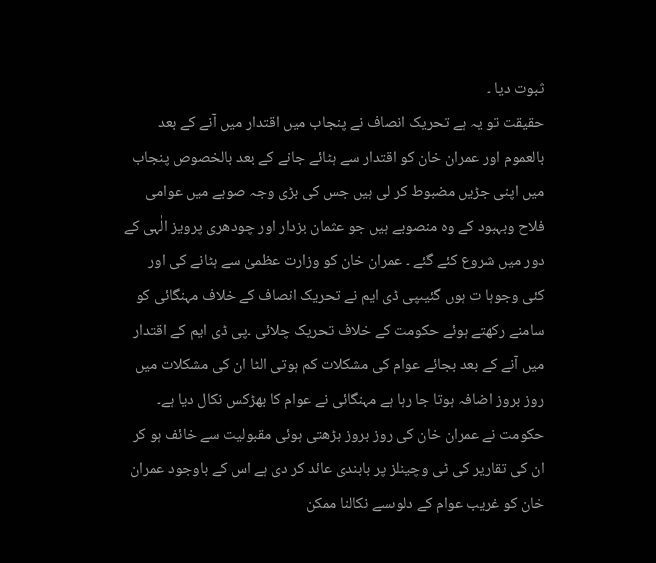ثبوت دیا ۔
حقیقت تو یہ ہے تحریک انصاف نے پنجاب میں اقتدار میں آنے کے بعد بالعموم اور عمران خان کو اقتدار سے ہٹائے جانے کے بعد بالخصوص پنجاب میں اپنی جڑیں مضبوط کر لی ہیں جس کی بڑی وجہ صوبے میں عوامی فلاح وبہبود کے وہ منصوبے ہیں جو عثمان بزدار اور چودھری پرویز الٰہی کے دور میں شروع کئے گئے ۔ عمران خان کو وزارت عظمیٰ سے ہٹانے کی اور کئی وجوہا ت ہوں گئیںپی ڈی ایم نے تحریک انصاف کے خلاف مہنگائی کو سامنے رکھتے ہوئے حکومت کے خلاف تحریک چلائی ۔پی ڈی ایم کے اقتدار میں آنے کے بعد بجائے عوام کی مشکلات کم ہوتی الٹا ان کی مشکلات میں روز بروز اضافہ ہوتا جا رہا ہے مہنگائی نے عوام کا بھڑکس نکال دیا ہے۔
حکومت نے عمران خان کی روز بروز بڑھتی ہوئی مقبولیت سے خائف ہو کر ان کی تقاریر کی ٹی وچینلز پر بابندی عائد کر دی ہے اس کے باوجود عمران خان کو غریب عوام کے دلوںسے نکالنا ممکن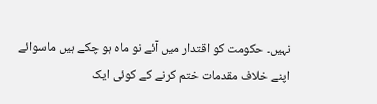نہیں۔ حکومت کو اقتدار میں آئے نو ماہ ہو چکے ہیں ماسوائے اپنے خلاف مقدمات ختم کرنے کے کوئی ایک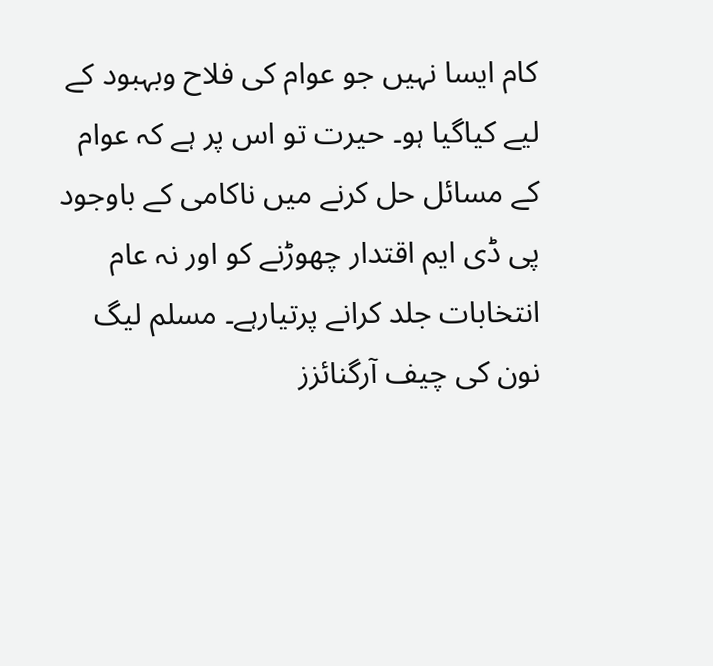کام ایسا نہیں جو عوام کی فلاح وبہبود کے لیے کیاگیا ہو۔ حیرت تو اس پر ہے کہ عوام کے مسائل حل کرنے میں ناکامی کے باوجود پی ڈی ایم اقتدار چھوڑنے کو اور نہ عام انتخابات جلد کرانے پرتیارہے۔ مسلم لیگ نون کی چیف آرگنائزز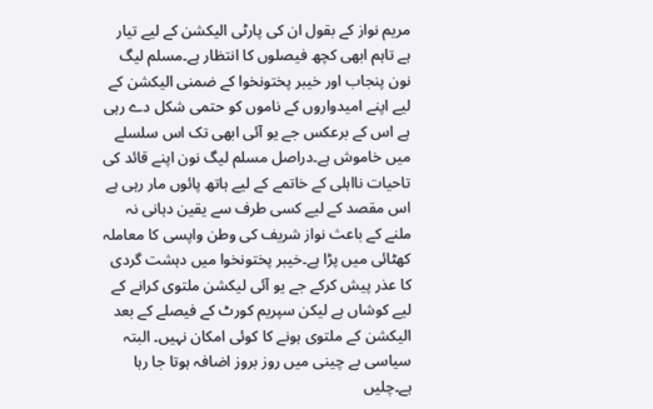مریم نواز کے بقول ان کی پارٹی الیکشن کے لیے تیار ہے تاہم ابھی کچھ فیصلوں کا انتظار ہے۔مسلم لیگ نون پنجاب اور خیبر پختونخوا کے ضمنی الیکشن کے لیے اپنے امیدواروں کے ناموں کو حتمی شکل دے رہی ہے اس کے برعکس جے یو آئی ابھی تک اس سلسلے میں خاموش ہے۔دراصل مسلم لیگ نون اپنے قائد کی تاحیات نااہلی کے خاتمے کے لیے ہاتھ پائوں مار رہی ہے اس مقصد کے لیے کسی طرف سے یقین دہانی نہ ملنے کے باعث نواز شریف کی وطن واپسی کا معاملہ کھٹائی میں پڑا ہے۔خیبر پختونخوا میں دہشت گردی کا عذر پیش کرکے جے یو آئی لیکشن ملتوی کرانے کے لیے کوشاں ہے لیکن سپریم کورٹ کے فیصلے کے بعد الیکشن کے ملتوی ہونے کا کوئی امکان نہیں۔ البتہ سیاسی بے چینی میں روز بروز اضافہ ہوتا جا رہا ہے۔چلیں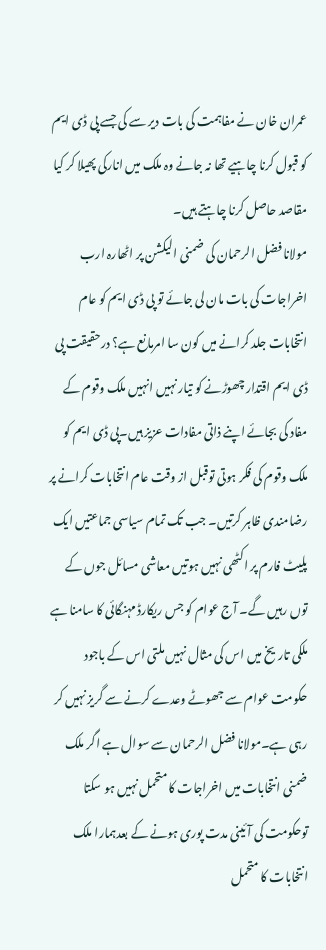عمران خان نے مفاہمت کی بات دیر سے کی جسے پی ڈی ایم کو قبول کرنا چاہیے تھا نہ جانے وہ ملک میں انارکی پھیلا کر کیا مقاصد حاصل کرنا چاہتے ہیں۔
مولانا فضل الرحمان کی ضمنی الیکشن پر اٹھارہ ارب اخراجات کی بات مان لی جائے تو پی ڈی ایم کو عام انتخابات جلد کرانے میں کون سا امرمانع ہے؟ درحقیقت پی ڈی ایم اقتدار چھوڑنے کو تیار نہیں انہیں ملک وقوم کے مفاد کی بجائے اپنے ذاتی مفادات عزیز ہیں۔پی ڈی ایم کو ملک وقوم کی فکر ہوتی توقبل از وقت عام انتخابات کرانے پر رضامندی ظاہر کرتیں۔ جب تک تمام سیاسی جماعتیں ایک پلیٹ فارم پر اکٹھی نہیں ہوتیں معاشی مسائل جوں کے توں رہیں گے۔ آج عوام کو جس ریکارڈ مہنگائی کا سامنا ہے ملکی تاریخ میں اس کی مثال نہیں ملتی اس کے باجود حکومت عوام سے جھوٹے وعدے کرنے سے گریز نہیں کر رہی ہے۔مولانا فضل الرحمان سے سوال ہے اگر ملک ضمنی انتخابات میں اخراجات کا متحمل نہیں ہو سکتا توحکومت کی آئینی مدت پوری ہونے کے بعدہمارا ملک انتخابات کا متحمل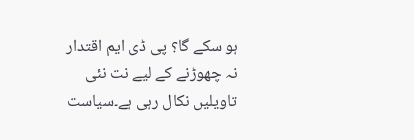ہو سکے گا؟ پی ڈی ایم اقتدار نہ چھوڑنے کے لیے نت نئی تاویلیں نکال رہی ہے۔سیاست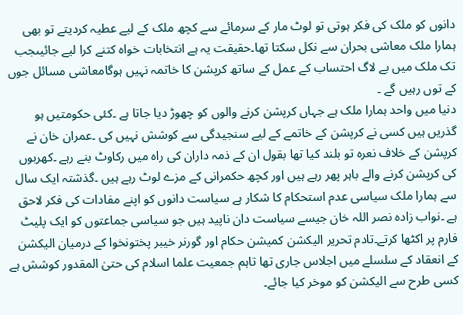دانوں کو ملک کی فکر ہوتی تو لوٹ مار کے سرمائے سے کچھ ملک کے لیے عطیہ کردیتے تو بھی ہمارا ملک معاشی بحران سے نکل سکتا تھا۔حقیقت یہ ہے انتخابات خواہ کتنے کرا لیے جائیںجب تک ملک میں بے لاگ احتساب کے عمل کے ساتھ کرپشن کا خاتمہ نہیں ہوگامعاشی مسائل جوں کے توں رہیں گے ۔
دنیا میں واحد ہمارا ملک ہے جہاں کرپشن کرنے والوں کو چھوڑ دیا جاتا ہے ۔کئی حکومتیں ہو گذریں ہیں کسی نے کرپشن کے خاتمے کے لیے سنجیدگی سے کوشش نہیں کی ۔عمران خان نے کرپشن کے خلاف نعرہ تو بلند کیا تھا بقول ان کے ذمہ داران کی راہ میں رکاوٹ بنے رہے ۔کھربوں کی کرپشن کرنے والے باہر پھر رہے ہیں اور کچھ حکمرانی کے مزے لوٹ رہے ہیں ۔گذشتہ ایک سال سے ہمارا ملک سیاسی عدم استحکام کا شکار ہے سیاست دانوں کو اپنے مفادات کی فکر لاحق ہے ۔نواب زادہ نصر اللہ خان جیسے سیاست دان ناپید ہیں جو سیاسی جماعتوں کو ایک پلیٹ فارم پر اکٹھا کرتے۔تادم تحریر الیکشن کمیشن حکام اور گورنر خیبر پختونخوا کے درمیان الیکشن کے انعقاد کے سلسلے میں اجلاس جاری تھا تاہم جمعیت علما اسلام کی حتیٰ المقدور کوشش ہے کسی طرح سے الیکشن کو موخر کیا جائے۔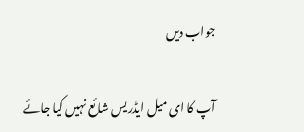جواب دیں

آپ کا ای میل ایڈریس شائع نہیں کیا جائے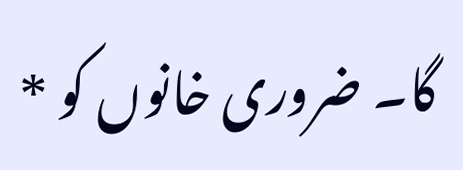گا۔ ضروری خانوں کو *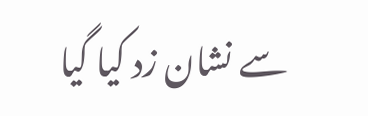سے نشان زد کیا گیا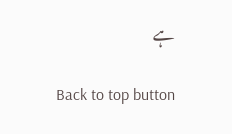ہے

Back to top button